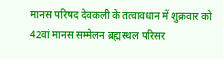मानस परिषद देवकली के तत्वावधान में शुक्रवार को 42वां मानस सम्मेलन ब्रह्मस्थल परिसर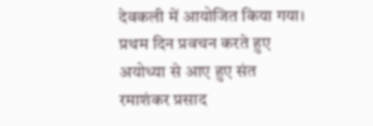देवकली में आयोजित किया गया। प्रथम दिन प्रवचन करते हुए अयोध्या से आए हुए संत रमाशंकर प्रसाद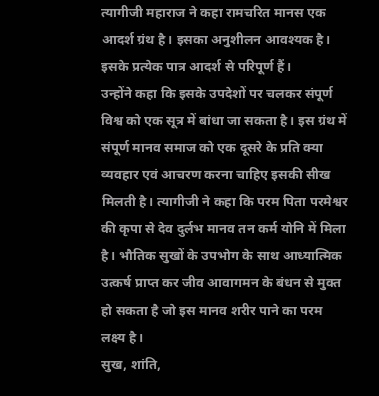त्यागीजी महाराज ने कहा रामचरित मानस एक आदर्श ग्रंथ है। इसका अनुशीलन आवश्यक है। इसके प्रत्येक पात्र आदर्श से परिपूर्ण हैं।
उन्होंने कहा कि इसके उपदेशों पर चलकर संपूर्ण विश्व को एक सूत्र में बांधा जा सकता है। इस ग्रंथ में संपूर्ण मानव समाज को एक दूसरे के प्रति क्या व्यवहार एवं आचरण करना चाहिए इसकी सीख मिलती है। त्यागीजी ने कहा कि परम पिता परमेश्वर की कृपा से देव दुर्लभ मानव तन कर्म योनि में मिला है। भौतिक सुखों के उपभोग के साथ आध्यात्मिक उत्कर्ष प्राप्त कर जीव आवागमन के बंधन से मुक्त हो सकता है जो इस मानव शरीर पाने का परम लक्ष्य है।
सुख, शांति,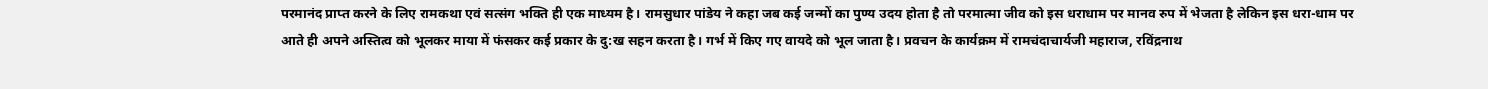परमानंद प्राप्त करने के लिए रामकथा एवं सत्संग भक्ति ही एक माध्यम है। रामसुधार पांडेय ने कहा जब कई जन्मों का पुण्य उदय होता है तो परमात्मा जीव को इस धराधाम पर मानव रुप में भेजता है लेकिन इस धरा-धाम पर आते ही अपने अस्तित्व को भूलकर माया में फंसकर कई प्रकार के दु:ख सहन करता है। गर्भ में किए गए वायदे को भूल जाता है। प्रवचन के कार्यक्रम में रामचंदाचार्यजी महाराज, रविंद्रनाथ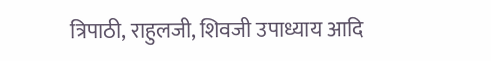त्रिपाठी, राहुलजी, शिवजी उपाध्याय आदि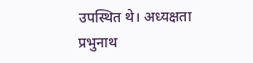उपस्थित थे। अध्यक्षता प्रभुनाथ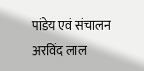पांडेय एवं संचालन अरविंद लाल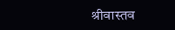श्रीवास्तव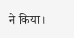ने किया।